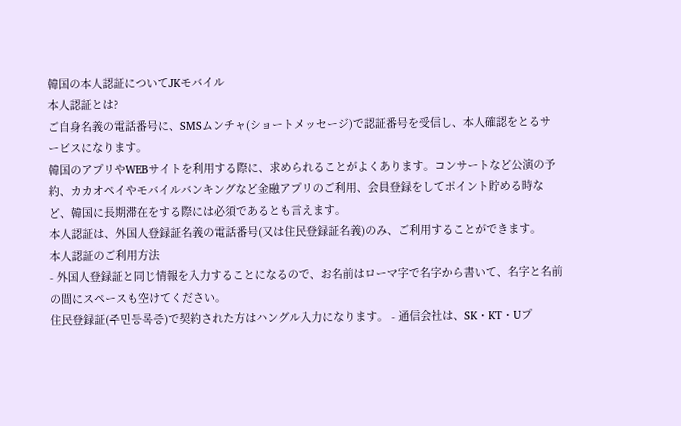韓国の本人認証についてJKモバイル
本人認証とは?
ご自身名義の電話番号に、SMSムンチャ(ショートメッセージ)で認証番号を受信し、本人確認をとるサービスになります。
韓国のアプリやWEBサイトを利用する際に、求められることがよくあります。コンサートなど公演の予約、カカオペイやモバイルバンキングなど金融アプリのご利用、会員登録をしてポイント貯める時など、韓国に長期滞在をする際には必須であるとも言えます。
本人認証は、外国人登録証名義の電話番号(又は住民登録証名義)のみ、ご利用することができます。
本人認証のご利用方法
- 外国人登録証と同じ情報を入力することになるので、お名前はローマ字で名字から書いて、名字と名前の間にスペースも空けてください。
住民登録証(주민등록증)で契約された方はハングル入力になります。 - 通信会社は、SK・KT・Uプ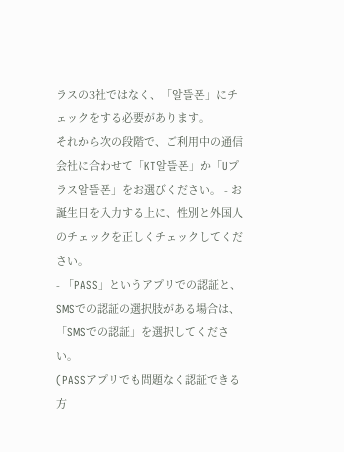ラスの3社ではなく、「알뜰폰」にチェックをする必要があります。
それから次の段階で、ご利用中の通信会社に合わせて「KT알뜰폰」か「Uプラス알뜰폰」をお選びください。 - お誕生日を入力する上に、性別と外国人のチェックを正しくチェックしてください。
- 「PASS」というアプリでの認証と、SMSでの認証の選択肢がある場合は、「SMSでの認証」を選択してください。
(PASSアプリでも問題なく認証できる方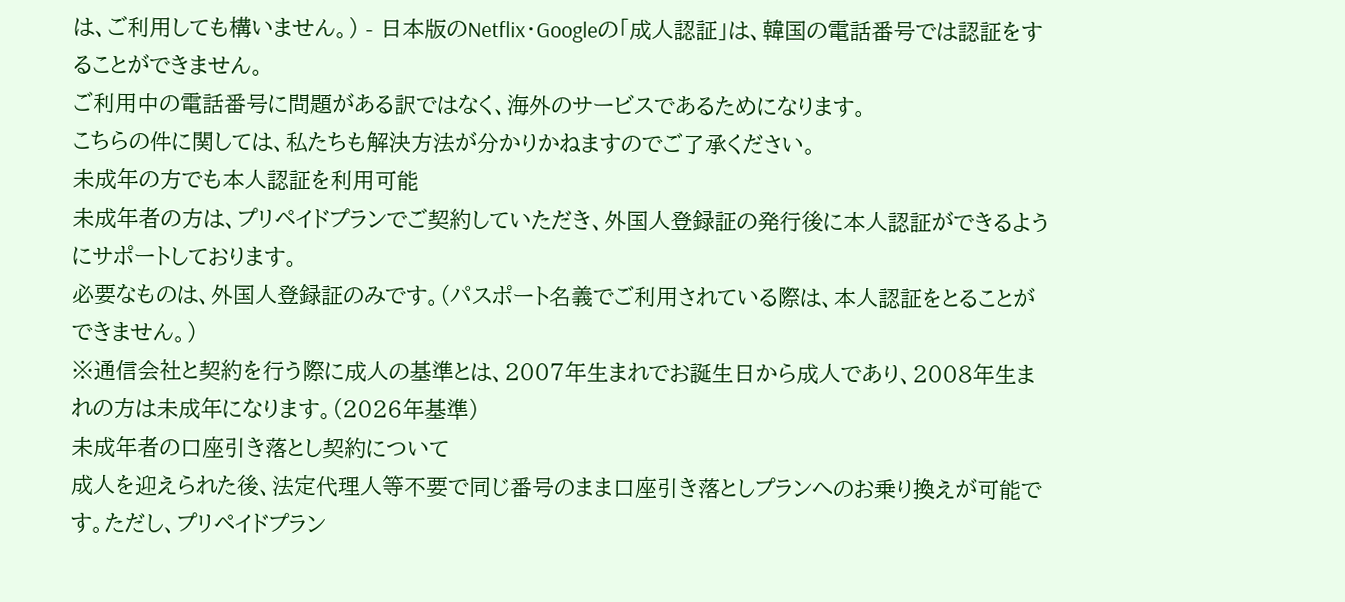は、ご利用しても構いません。) - 日本版のNetflix・Googleの「成人認証」は、韓国の電話番号では認証をすることができません。
ご利用中の電話番号に問題がある訳ではなく、海外のサービスであるためになります。
こちらの件に関しては、私たちも解決方法が分かりかねますのでご了承ください。
未成年の方でも本人認証を利用可能
未成年者の方は、プリペイドプランでご契約していただき、外国人登録証の発行後に本人認証ができるようにサポートしております。
必要なものは、外国人登録証のみです。(パスポート名義でご利用されている際は、本人認証をとることができません。)
※通信会社と契約を行う際に成人の基準とは、2007年生まれでお誕生日から成人であり、2008年生まれの方は未成年になります。(2026年基準)
未成年者の口座引き落とし契約について
成人を迎えられた後、法定代理人等不要で同じ番号のまま口座引き落としプランへのお乗り換えが可能です。ただし、プリペイドプラン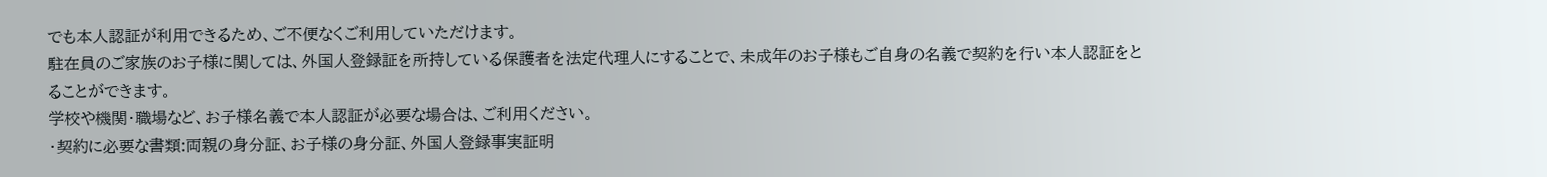でも本人認証が利用できるため、ご不便なくご利用していただけます。
駐在員のご家族のお子様に関しては、外国人登録証を所持している保護者を法定代理人にすることで、未成年のお子様もご自身の名義で契約を行い本人認証をとることができます。
学校や機関・職場など、お子様名義で本人認証が必要な場合は、ご利用ください。
・契約に必要な書類:両親の身分証、お子様の身分証、外国人登録事実証明